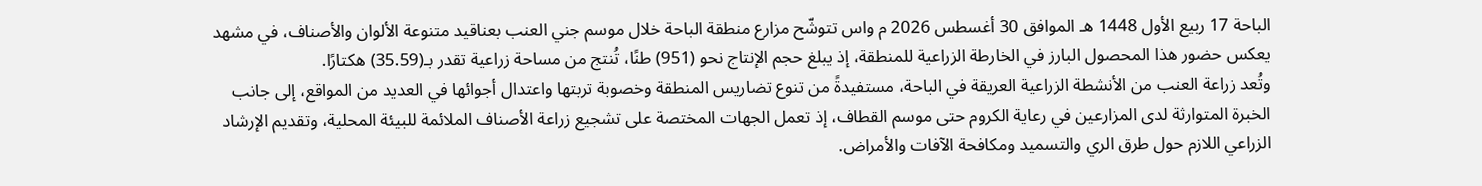الباحة 17 ربيع الأول 1448 هـ الموافق 30 أغسطس 2026 م واس تتوشّح مزارع منطقة الباحة خلال موسم جني العنب بعناقيد متنوعة الألوان والأصناف، في مشهد يعكس حضور هذا المحصول البارز في الخارطة الزراعية للمنطقة، إذ يبلغ حجم الإنتاج نحو (951) طنًا، تُنتج من مساحة زراعية تقدر بـ(35.59) هكتارًا.
وتُعد زراعة العنب من الأنشطة الزراعية العريقة في الباحة، مستفيدةً من تنوع تضاريس المنطقة وخصوبة تربتها واعتدال أجوائها في العديد من المواقع، إلى جانب الخبرة المتوارثة لدى المزارعين في رعاية الكروم حتى موسم القطاف، إذ تعمل الجهات المختصة على تشجيع زراعة الأصناف الملائمة للبيئة المحلية، وتقديم الإرشاد الزراعي اللازم حول طرق الري والتسميد ومكافحة الآفات والأمراض.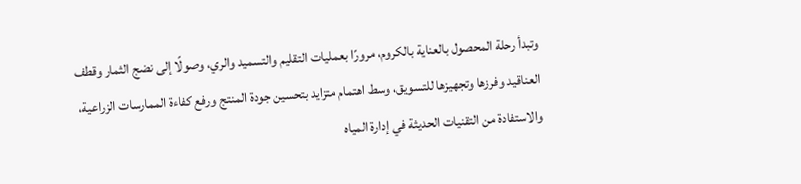وتبدأ رحلة المحصول بالعناية بالكروم، مرورًا بعمليات التقليم والتسميد والري، وصولًا إلى نضج الثمار وقطف العناقيد وفرزها وتجهيزها للتسويق، وسط اهتمام متزايد بتحسين جودة المنتج ورفع كفاءة الممارسات الزراعية، والاستفادة من التقنيات الحديثة في إدارة المياه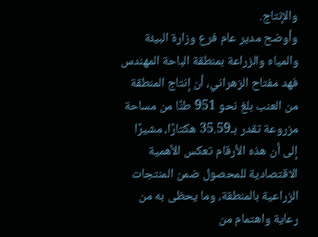والإنتاج.
وأوضح مدير عام فرع وزارة البيئة والمياه والزراعة بمنطقة الباحة المهندس فهد مفتاح الزهراني، أن إنتاج المنطقة من العنب بلغ نحو 951 طنًا من مساحة مزروعة تقدر بـ35.59 هكتارًا، مشيرًا إلى أن هذه الأرقام تعكس الأهمية الاقتصادية للمحصول ضمن المنتجات الزراعية بالمنطقة، وما يحظى به من رعاية واهتمام من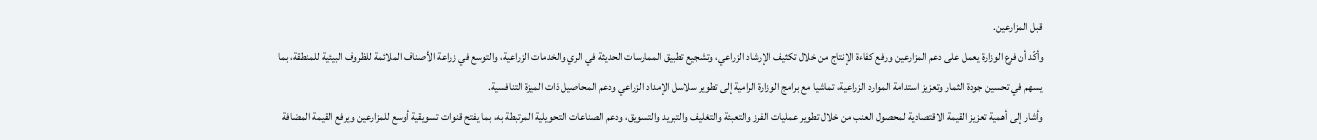قبل المزارعين.
وأكّد أن فرع الوزارة يعمل على دعم المزارعين ورفع كفاءة الإنتاج من خلال تكثيف الإرشاد الزراعي، وتشجيع تطبيق الممارسات الحديثة في الري والخدمات الزراعية، والتوسع في زراعة الأصناف الملائمة للظروف البيئية للمنطقة، بما يسهم في تحسين جودة الثمار وتعزيز استدامة الموارد الزراعية، تماشيا مع برامج الوزارة الرامية إلى تطوير سلاسل الإمداد الزراعي ودعم المحاصيل ذات الميزة التنافسية.
وأشار إلى أهمية تعزيز القيمة الاقتصادية لمحصول العنب من خلال تطوير عمليات الفرز والتعبئة والتغليف والتبريد والتسويق، ودعم الصناعات التحويلية المرتبطة به، بما يفتح قنوات تسويقية أوسع للمزارعين ويرفع القيمة المضافة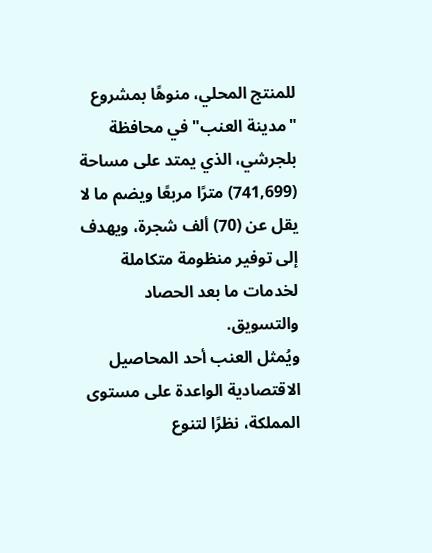للمنتج المحلي، منوهًا بمشروع "مدينة العنب" في محافظة بلجرشي، الذي يمتد على مساحة (741,699) مترًا مربعًا ويضم ما لا يقل عن (70) ألف شجرة، ويهدف إلى توفير منظومة متكاملة لخدمات ما بعد الحصاد والتسويق.
ويُمثل العنب أحد المحاصيل الاقتصادية الواعدة على مستوى المملكة، نظرًا لتنوع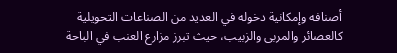أصنافه وإمكانية دخوله في العديد من الصناعات التحويلية كالعصائر والمربى والزبيب، حيث تبرز مزارع العنب في الباحة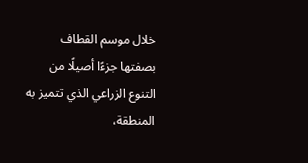خلال موسم القطاف بصفتها جزءًا أصيلًا من التنوع الزراعي الذي تتميز به المنطقة،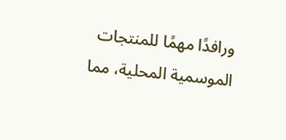ورافدًا مهمًا للمنتجات الموسمية المحلية، مما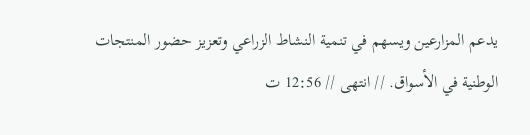يدعم المزارعين ويسهم في تنمية النشاط الزراعي وتعزيز حضور المنتجات الوطنية في الأسواق. // انتهى // 12:56 ت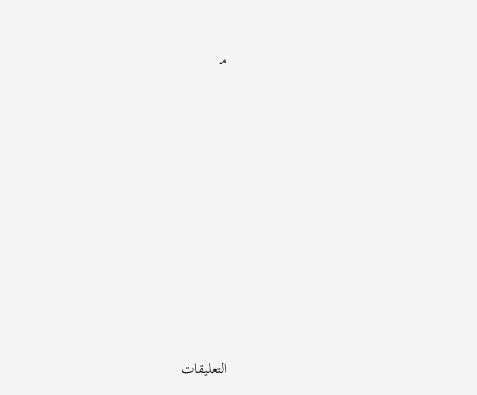مـ











التعليقات